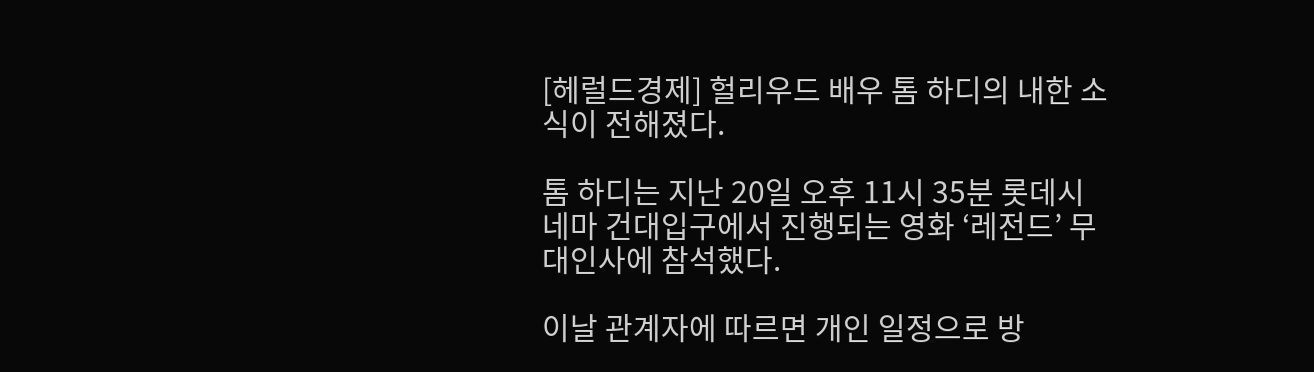[헤럴드경제] 헐리우드 배우 톰 하디의 내한 소식이 전해졌다.

톰 하디는 지난 20일 오후 11시 35분 롯데시네마 건대입구에서 진행되는 영화 ‘레전드’ 무대인사에 참석했다.

이날 관계자에 따르면 개인 일정으로 방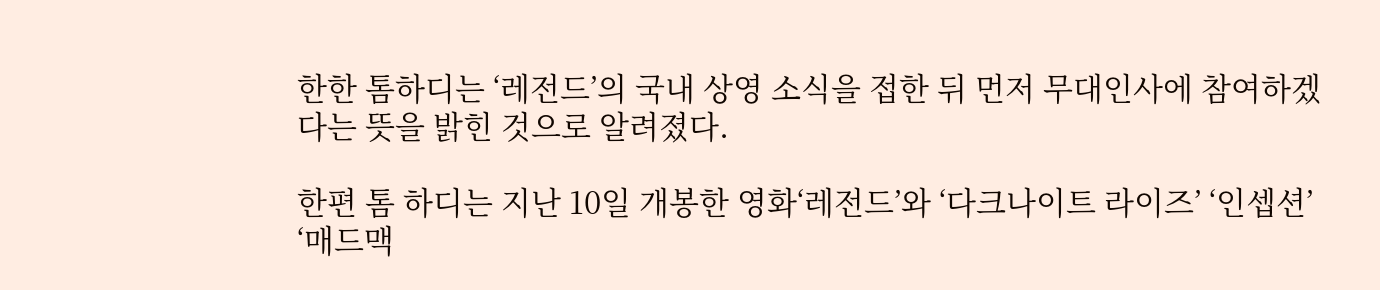한한 톰하디는 ‘레전드’의 국내 상영 소식을 접한 뒤 먼저 무대인사에 참여하겠다는 뜻을 밝힌 것으로 알려졌다.

한편 톰 하디는 지난 10일 개봉한 영화‘레전드’와 ‘다크나이트 라이즈’ ‘인셉션’ ‘매드맥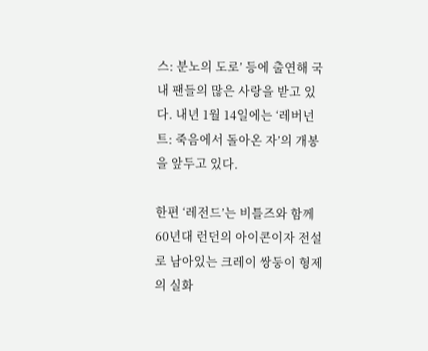스: 분노의 도로’ 등에 출연해 국내 팬들의 많은 사랑을 받고 있다. 내년 1월 14일에는 ‘레버넌트: 죽음에서 돌아온 자’의 개봉을 앞두고 있다.

한편 ‘레전드’는 비틀즈와 함께 60년대 런던의 아이콘이자 전설로 남아있는 크레이 쌍둥이 형제의 실화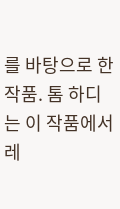를 바탕으로 한 작품. 톰 하디는 이 작품에서 레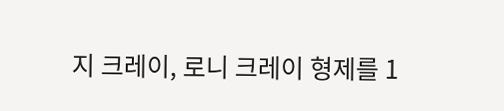지 크레이, 로니 크레이 형제를 1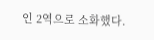인 2역으로 소화했다.